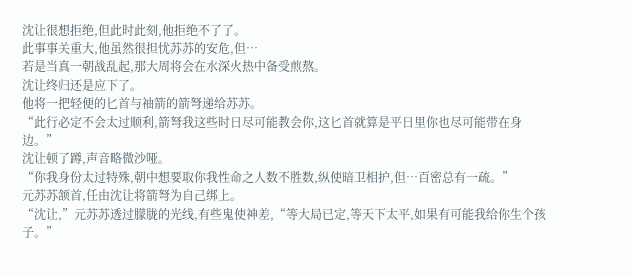沈让很想拒绝,但此时此刻,他拒绝不了了。
此事事关重大,他虽然很担忧苏苏的安危,但…
若是当真一朝战乱起,那大周将会在水深火热中备受煎熬。
沈让终归还是应下了。
他将一把轻便的匕首与袖箭的箭弩递给苏苏。
“此行必定不会太过顺利,箭弩我这些时日尽可能教会你,这匕首就算是平日里你也尽可能带在身边。”
沈让顿了蹲,声音略微沙哑。
“你我身份太过特殊,朝中想要取你我性命之人数不胜数,纵使暗卫相护,但…百密总有一疏。”
元苏苏颔首,任由沈让将箭弩为自己绑上。
“沈让,”元苏苏透过朦胧的光线,有些鬼使神差,“等大局已定,等天下太平,如果有可能我给你生个孩子。”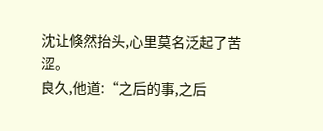沈让倏然抬头,心里莫名泛起了苦涩。
良久,他道:“之后的事,之后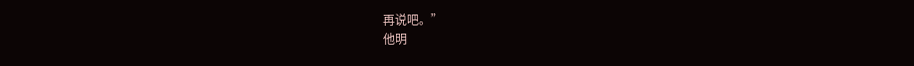再说吧。”
他明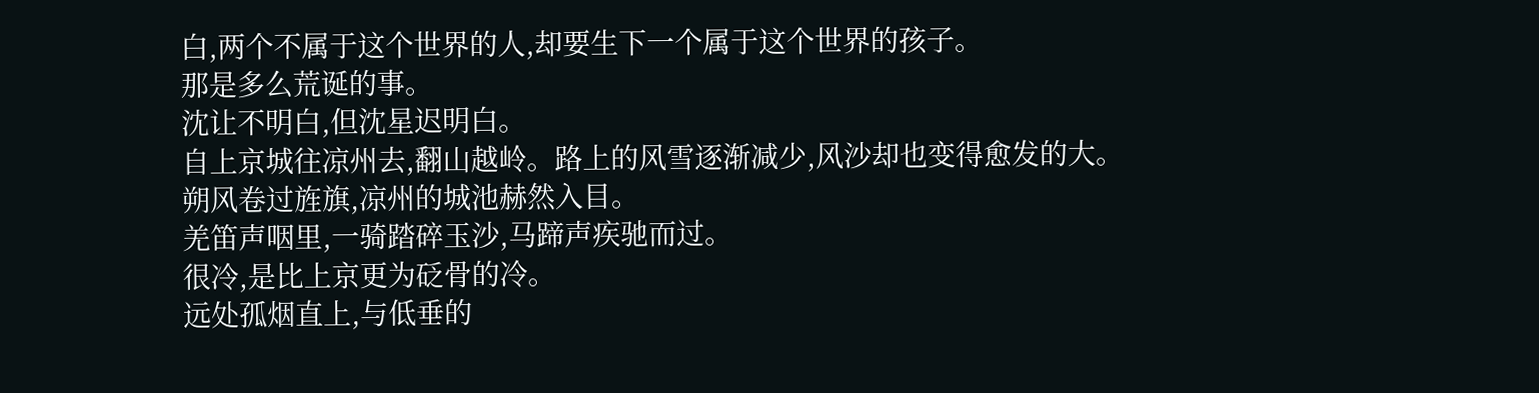白,两个不属于这个世界的人,却要生下一个属于这个世界的孩子。
那是多么荒诞的事。
沈让不明白,但沈星迟明白。
自上京城往凉州去,翻山越岭。路上的风雪逐渐减少,风沙却也变得愈发的大。
朔风卷过旌旗,凉州的城池赫然入目。
羌笛声咽里,一骑踏碎玉沙,马蹄声疾驰而过。
很冷,是比上京更为砭骨的冷。
远处孤烟直上,与低垂的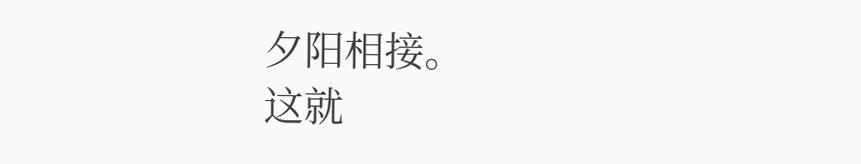夕阳相接。
这就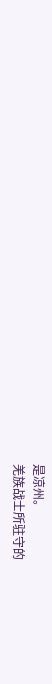是凉州。
羌族战士所驻守的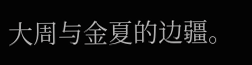大周与金夏的边疆。